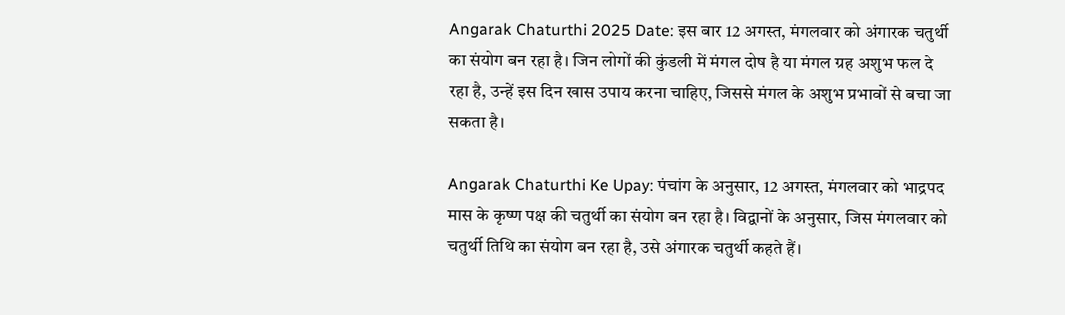Angarak Chaturthi 2025 Date: इस बार 12 अगस्त, मंगलवार को अंगारक चतुर्थी का संयोग बन रहा है। जिन लोगों की कुंडली में मंगल दोष है या मंगल ग्रह अशुभ फल दे रहा है, उन्हें इस दिन खास उपाय करना चाहिए, जिससे मंगल के अशुभ प्रभावों से बचा जा सकता है।

Angarak Chaturthi Ke Upay: पंचांग के अनुसार, 12 अगस्त, मंगलवार को भाद्रपद मास के कृष्ण पक्ष की चतुर्थी का संयोग बन रहा है। विद्वानों के अनुसार, जिस मंगलवार को चतुर्थी तिथि का संयोग बन रहा है, उसे अंगारक चतुर्थी कहते हैं।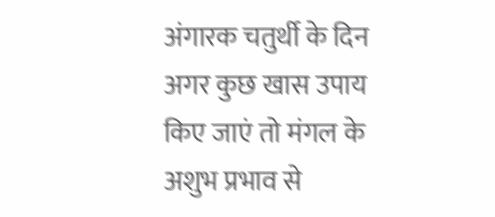अंगारक चतुर्थी के दिन अगर कुछ खास उपाय किए जाएं तो मंगल के अशुभ प्रभाव से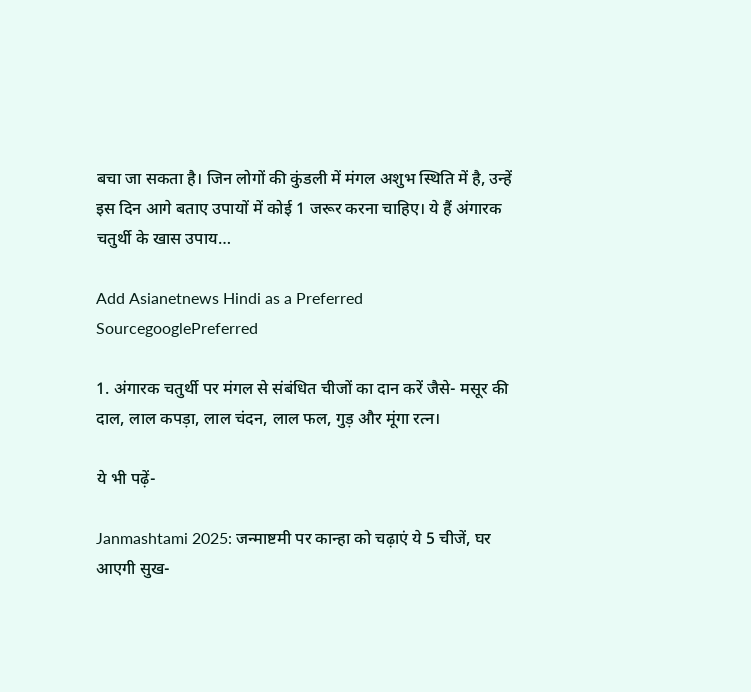बचा जा सकता है। जिन लोगों की कुंडली में मंगल अशुभ स्थिति में है, उन्हें इस दिन आगे बताए उपायों में कोई 1 जरूर करना चाहिए। ये हैं अंगारक चतुर्थी के खास उपाय…

Add Asianetnews Hindi as a Preferred SourcegooglePreferred

1. अंगारक चतुर्थी पर मंगल से संबंधित चीजों का दान करें जैसे- मसूर की दाल, लाल कपड़ा, लाल चंदन, लाल फल, गुड़ और मूंगा रत्न।

ये भी पढ़ें-

Janmashtami 2025: जन्माष्टमी पर कान्हा को चढ़ाएं ये 5 चीजें, घर आएगी सुख-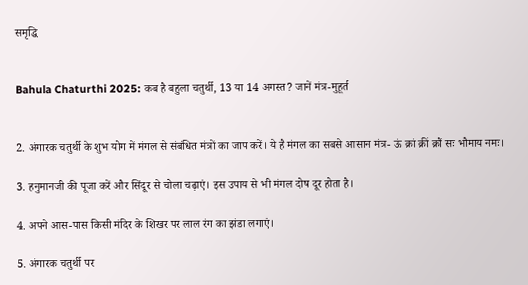समृद्धि


Bahula Chaturthi 2025: कब है बहुला चतुर्थी, 13 या 14 अगस्त? जानें मंत्र-मुहूर्त


2. अंगारक चतुर्थी के शुभ योग में मंगल से संबंधित मंत्रों का जाप करें। ये है मंगल का सबसे आसान मंत्र- ऊं क्रां क्रीं क्रौं सः भौमाय नमः।

3. हनुमानजी की पूजा करें और सिंदूर से चोला चढ़ाएं। इस उपाय से भी मंगल दोष दूर होता है।

4. अपने आस-पास किसी मंदिर के शिखर पर लाल रंग का झंडा लगाएं।

5. अंगारक चतुर्थी पर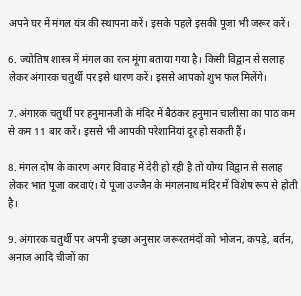अपने घर में मंगल यंत्र की स्थापना करें। इसके पहले इसकी पूजा भी जरूर करें।

6. ज्योतिष शास्त्र में मंगल का रत्न मूंगा बताया गया है। किसी विद्वान से सलाह लेकर अंगारक चतुर्थी पर इसे धारण करें। इससे आपको शुभ फल मिलेंगे।

7. अंगारक चतुर्थी पर हनुमानजी के मंदिर में बैठकर हनुमान चालीसा का पाठ कम से कम 11 बार करें। इससे भी आपकी परेशानियां दूर हो सकती हैं।

8. मंगल दोष के कारण अगर विवाह में देरी हो रही है तो योग्य विद्वान से सलाह लेकर भात पूजा करवाएं। ये पूजा उज्जैन के मंगलनाथ मंदिर में विशेष रूप से होती है।

9. अंगारक चतुर्थी पर अपनी इच्छा अनुसार जरूरतमंदों को भोजन, कपड़े, बर्तन, अनाज आदि चीजों का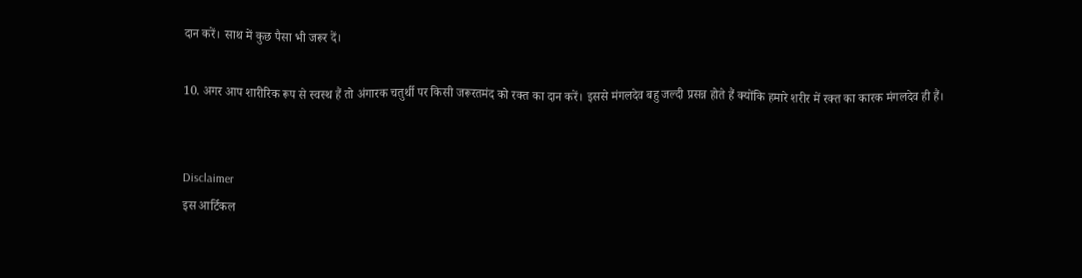दान करें। साथ में कुछ पैसा भी जरूर दें।

10. अगर आप शारीरिक रूप से स्वस्थ हैं तो अंगारक चतुर्थी पर किसी जरूरतमंद को रक्त का दान करें। इससे मंगलदेव बहु जल्दी प्रसन्न होते हैं क्योंकि हमारे शरीर में रक्त का कारक मंगलदेव ही हैं।


Disclaimer
इस आर्टिकल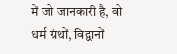में जो जानकारी है, वो धर्म ग्रंथों, विद्वानों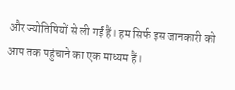और ज्योतिषियों से ली गईं हैं। हम सिर्फ इस जानकारी को आप तक पहुंचाने का एक माध्यम हैं।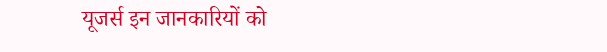यूजर्स इन जानकारियों को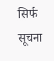सिर्फ सूचना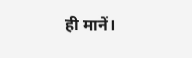ही मानें।